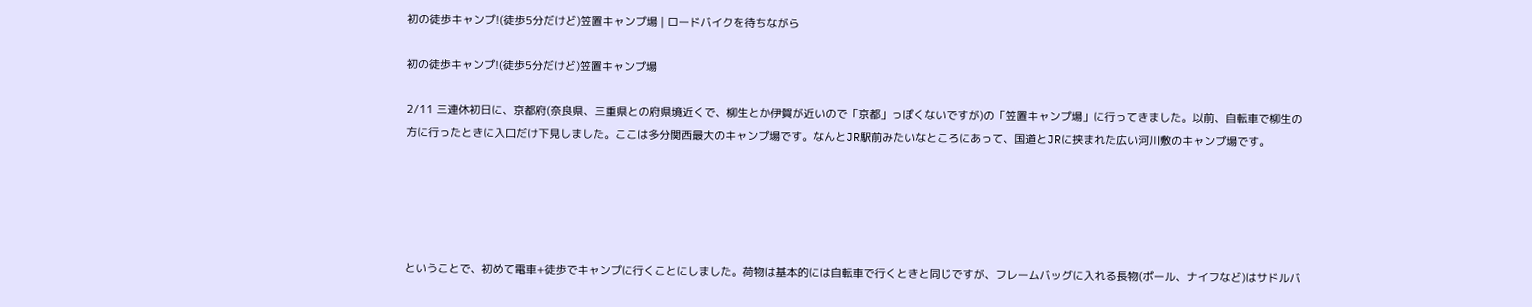初の徒歩キャンプ!(徒歩5分だけど)笠置キャンプ場 | ロードバイクを待ちながら

初の徒歩キャンプ!(徒歩5分だけど)笠置キャンプ場

2/11 三連休初日に、京都府(奈良県、三重県との府県境近くで、柳生とか伊賀が近いので「京都」っぽくないですが)の「笠置キャンプ場」に行ってきました。以前、自転車で柳生の方に行ったときに入口だけ下見しました。ここは多分関西最大のキャンプ場です。なんとJR駅前みたいなところにあって、国道とJRに挟まれた広い河川敷のキャンプ場です。





ということで、初めて電車+徒歩でキャンプに行くことにしました。荷物は基本的には自転車で行くときと同じですが、フレームバッグに入れる長物(ポール、ナイフなど)はサドルバ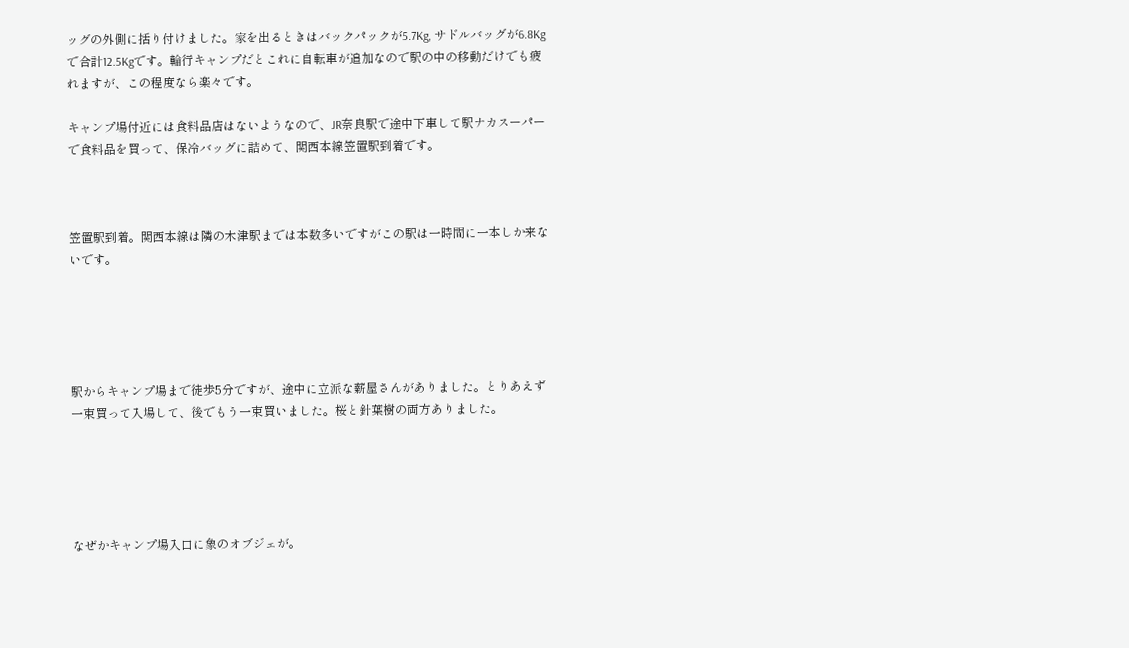ッグの外側に括り付けました。家を出るときはバックパックが5.7Kg, サドルバッグが6.8Kgで合計12.5Kgです。輪行キャンプだとこれに自転車が追加なので駅の中の移動だけでも疲れますが、この程度なら楽々です。

キャンプ場付近には食料品店はないようなので、JR奈良駅で途中下車して駅ナカスーパーで食料品を買って、保冷バッグに詰めて、関西本線笠置駅到着です。



笠置駅到着。関西本線は隣の木津駅までは本数多いですがこの駅は一時間に一本しか来ないです。





駅からキャンプ場まで徒歩5分ですが、途中に立派な薪屋さんがありました。とりあえず一束買って入場して、後でもう一束買いました。桜と針葉樹の両方ありました。





なぜかキャンプ場入口に象のオブジェが。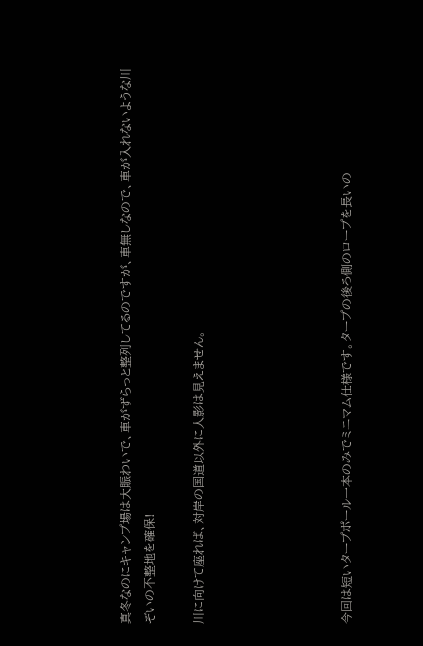真冬なのにキャンプ場は大賑わいで、車がずらっと整列してるのですが、車無しなので、車が入れないような川ぞいの不整地を確保!

川に向けて座れば、対岸の国道以外に人影は見えません。





今回は短いタープポール一本のみでミニマム仕様です。タープの後ろ側のロープを長いの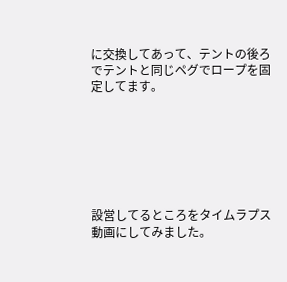に交換してあって、テントの後ろでテントと同じペグでロープを固定してます。







設営してるところをタイムラプス動画にしてみました。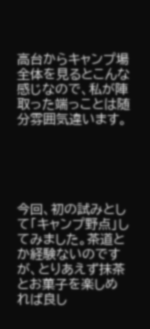高台からキャンプ場全体を見るとこんな感じなので、私が陣取った端っことは随分雰囲気違います。





今回、初の試みとして「キャンプ野点」してみました。茶道とか経験ないのですが、とりあえず抹茶とお菓子を楽しめれば良し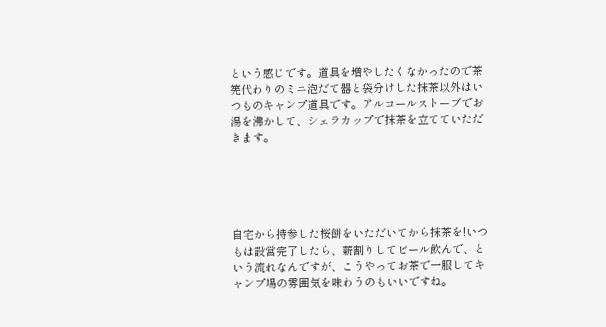という感じです。道具を増やしたくなかったので茶筅代わりのミニ泡だて器と袋分けした抹茶以外はいつものキャンプ道具です。アルコールストーブでお湯を沸かして、シェラカップで抹茶を立てていただきます。





自宅から持参した桜餅をいただいてから抹茶を!いつもは設営完了したら、薪割りしてビール飲んで、という流れなんですが、こうやってお茶で一服してキャンプ場の雰囲気を味わうのもいいですね。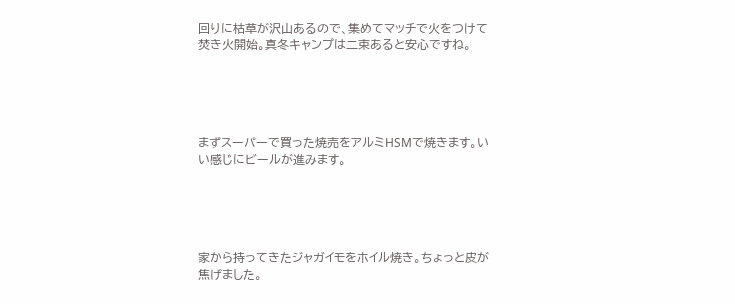回りに枯草が沢山あるので、集めてマッチで火をつけて焚き火開始。真冬キャンプは二束あると安心ですね。





まずスーパーで買った焼売をアルミHSMで焼きます。いい感じにビールが進みます。





家から持ってきたジャガイモをホイル焼き。ちょっと皮が焦げました。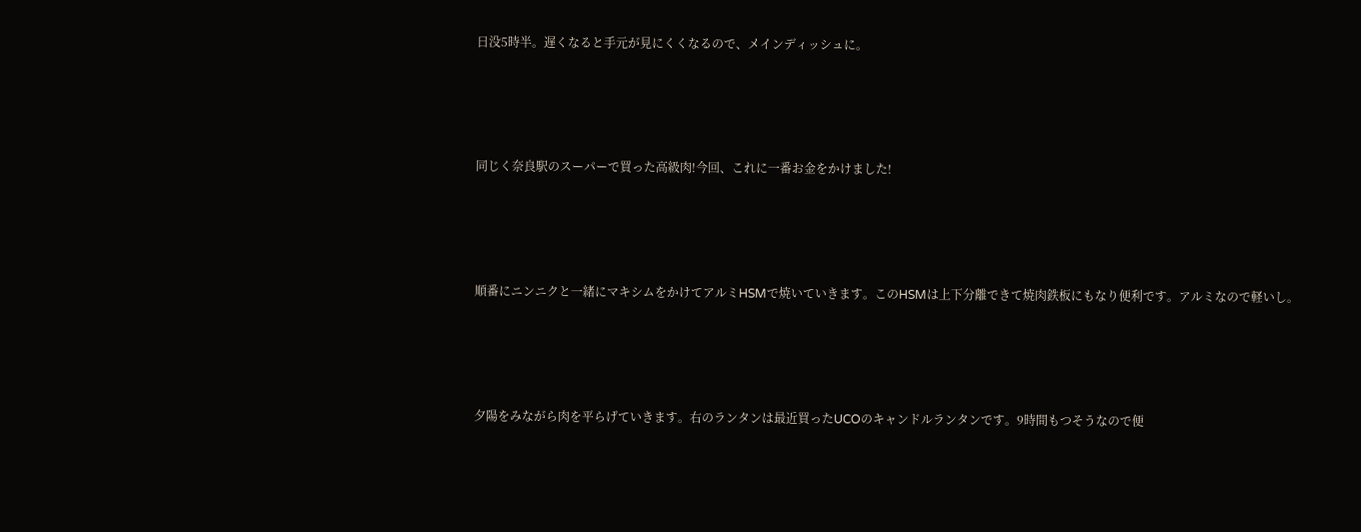日没5時半。遅くなると手元が見にくくなるので、メインディッシュに。





同じく奈良駅のスーパーで買った高級肉!今回、これに一番お金をかけました!





順番にニンニクと一緒にマキシムをかけてアルミHSMで焼いていきます。このHSMは上下分離できて焼肉鉄板にもなり便利です。アルミなので軽いし。





夕陽をみながら肉を平らげていきます。右のランタンは最近買ったUCOのキャンドルランタンです。9時間もつそうなので便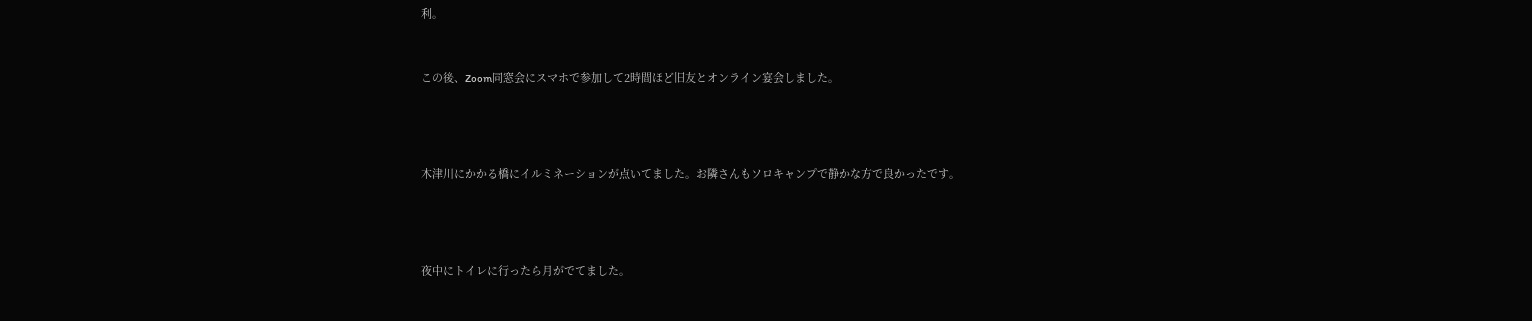利。



この後、Zoom同窓会にスマホで参加して2時間ほど旧友とオンライン宴会しました。





木津川にかかる橋にイルミネーションが点いてました。お隣さんもソロキャンプで静かな方で良かったです。





夜中にトイレに行ったら月がでてました。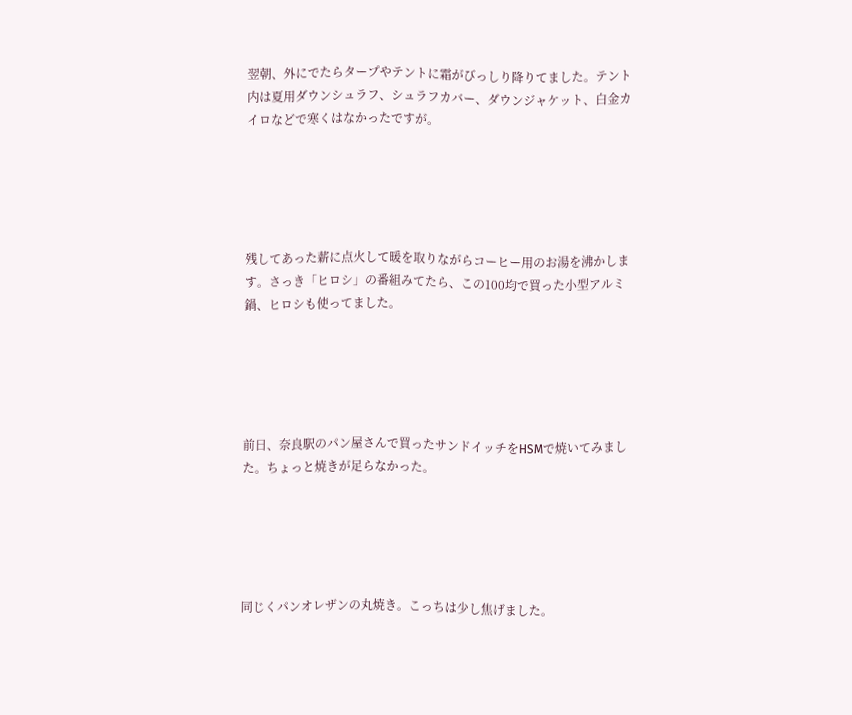翌朝、外にでたらタープやテントに霜がびっしり降りてました。テント内は夏用ダウンシュラフ、シュラフカバー、ダウンジャケット、白金カイロなどで寒くはなかったですが。





残してあった薪に点火して暖を取りながらコーヒー用のお湯を沸かします。さっき「ヒロシ」の番組みてたら、この100均で買った小型アルミ鍋、ヒロシも使ってました。





前日、奈良駅のパン屋さんで買ったサンドイッチをHSMで焼いてみました。ちょっと焼きが足らなかった。





同じくパンオレザンの丸焼き。こっちは少し焦げました。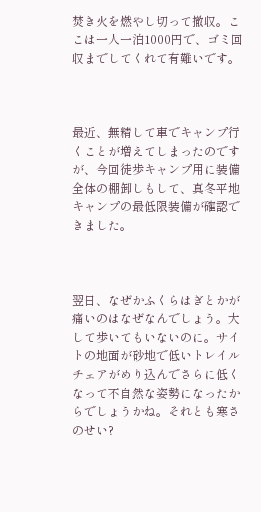焚き火を燃やし切って撤収。ここは一人一泊1000円で、ゴミ回収までしてくれて有難いです。



最近、無精して車でキャンプ行くことが増えてしまったのですが、今回徒歩キャンプ用に装備全体の棚卸しもして、真冬平地キャンプの最低限装備が確認できました。



翌日、なぜかふくらはぎとかが痛いのはなぜなんでしょう。大して歩いてもいないのに。サイトの地面が砂地で低いトレイルチェアがめり込んでさらに低くなって不自然な姿勢になったからでしょうかね。それとも寒さのせい?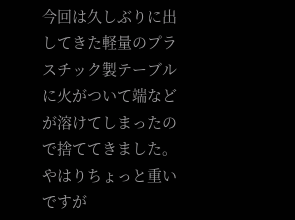今回は久しぶりに出してきた軽量のプラスチック製テーブルに火がついて端などが溶けてしまったので捨ててきました。やはりちょっと重いですが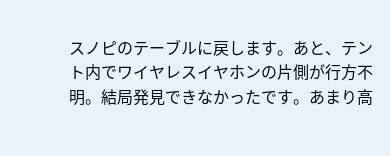スノピのテーブルに戻します。あと、テント内でワイヤレスイヤホンの片側が行方不明。結局発見できなかったです。あまり高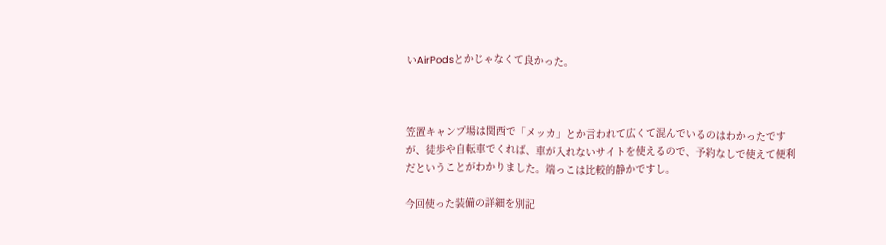いAirPodsとかじゃなくて良かった。



笠置キャンプ場は関西で「メッカ」とか言われて広くて混んでいるのはわかったですが、徒歩や自転車でくれば、車が入れないサイトを使えるので、予約なしで使えて便利だということがわかりました。端っこは比較的静かですし。

今回使った装備の詳細を別記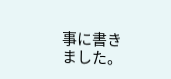事に書きました。